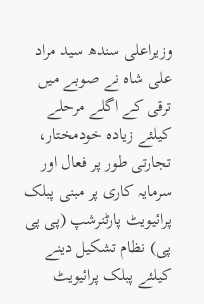وزیراعلی سندھ سید مراد علی شاہ نے صوبے میں ترقی کے اگلے مرحلے کیلئے زیادہ خودمختار، تجارتی طور پر فعال اور سرمایہ کاری پر مبنی پبلک پرائیویٹ پارٹنرشپ (پی پی پی) نظام تشکیل دینے کیلئے پبلک پرائیویٹ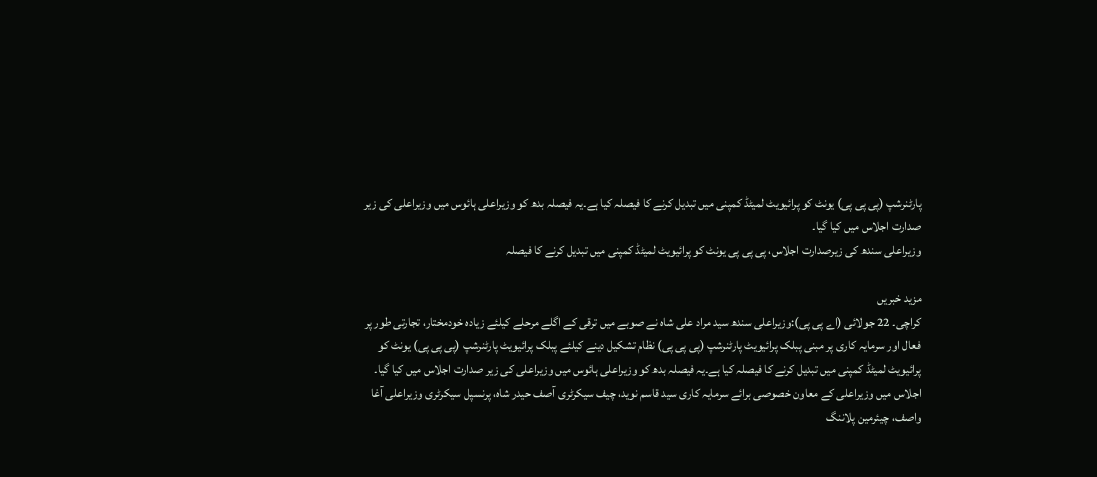پارٹنرشپ (پی پی پی) یونٹ کو پرائیویٹ لمیٹڈ کمپنی میں تبدیل کرنے کا فیصلہ کیا ہے۔یہ فیصلہ بدھ کو وزیراعلی ہائوس میں وزیراعلی کی زیر صدارت اجلاس میں کیا گیا۔
وزیراعلی سندھ کی زیرصدارت اجلاس، پی پی پی یونٹ کو پرائیویٹ لمیٹڈ کمپنی میں تبدیل کرنے کا فیصلہ

مزید خبریں
کراچی۔ 22 جولائی (اے پی پی):وزیراعلی سندھ سید مراد علی شاہ نے صوبے میں ترقی کے اگلے مرحلے کیلئے زیادہ خودمختار، تجارتی طور پر فعال اور سرمایہ کاری پر مبنی پبلک پرائیویٹ پارٹنرشپ (پی پی پی) نظام تشکیل دینے کیلئے پبلک پرائیویٹ پارٹنرشپ (پی پی پی) یونٹ کو پرائیویٹ لمیٹڈ کمپنی میں تبدیل کرنے کا فیصلہ کیا ہے۔یہ فیصلہ بدھ کو وزیراعلی ہائوس میں وزیراعلی کی زیر صدارت اجلاس میں کیا گیا۔ اجلاس میں وزیراعلی کے معاون خصوصی برائے سرمایہ کاری سید قاسم نوید، چیف سیکرٹری آصف حیدر شاہ، پرنسپل سیکرٹری وزیراعلی آغا واصف، چیئرمین پلاننگ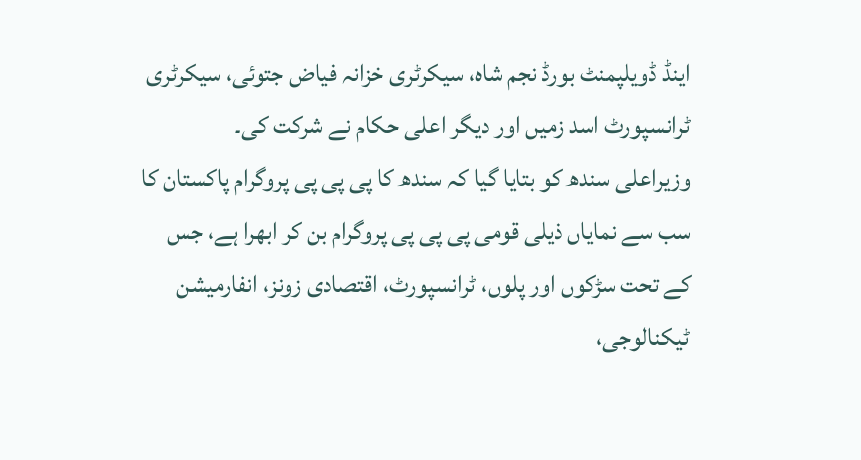اینڈ ڈویلپمنٹ بورڈ نجم شاہ، سیکرٹری خزانہ فیاض جتوئی، سیکرٹری ٹرانسپورٹ اسد زمیں اور دیگر اعلی حکام نے شرکت کی۔
وزیراعلی سندھ کو بتایا گیا کہ سندھ کا پی پی پی پروگرام پاکستان کا سب سے نمایاں ذیلی قومی پی پی پی پروگرام بن کر ابھرا ہے، جس کے تحت سڑکوں اور پلوں، ٹرانسپورٹ، اقتصادی زونز، انفارمیشن ٹیکنالوجی،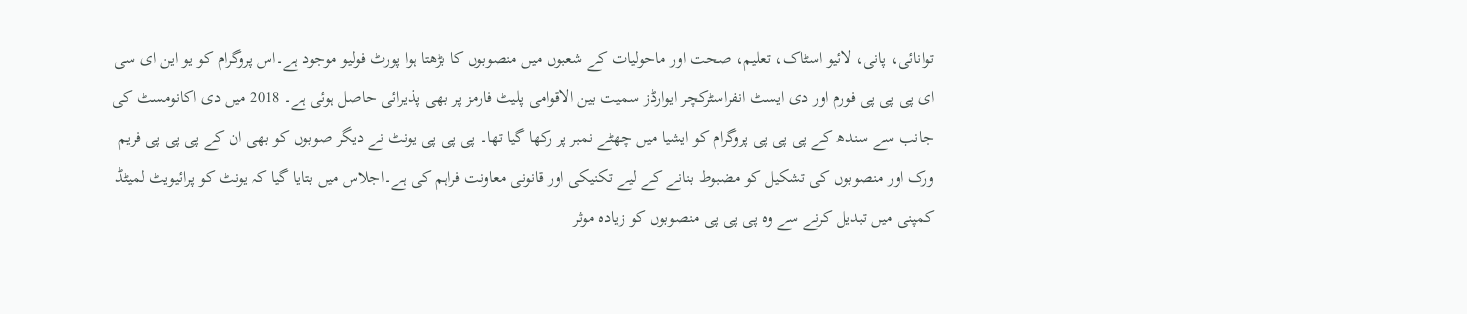توانائی، پانی، لائیو اسٹاک، تعلیم، صحت اور ماحولیات کے شعبوں میں منصوبوں کا بڑھتا ہوا پورٹ فولیو موجود ہے۔اس پروگرام کو یو این ای سی ای پی پی پی فورم اور دی ایسٹ انفراسٹرکچر ایوارڈز سمیت بین الاقوامی پلیٹ فارمز پر بھی پذیرائی حاصل ہوئی ہے۔ 2018 میں دی اکانومسٹ کی جانب سے سندھ کے پی پی پی پروگرام کو ایشیا میں چھٹے نمبر پر رکھا گیا تھا۔ پی پی پی یونٹ نے دیگر صوبوں کو بھی ان کے پی پی پی فریم ورک اور منصوبوں کی تشکیل کو مضبوط بنانے کے لیے تکنیکی اور قانونی معاونت فراہم کی ہے۔اجلاس میں بتایا گیا کہ یونٹ کو پرائیویٹ لمیٹڈ کمپنی میں تبدیل کرنے سے وہ پی پی پی منصوبوں کو زیادہ موثر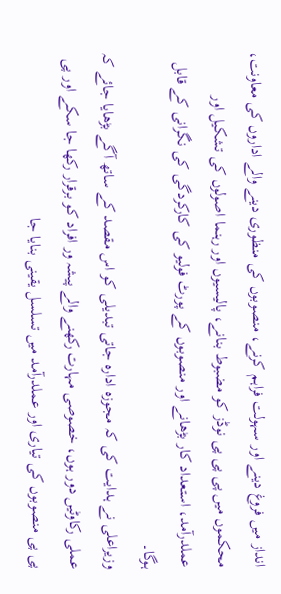انداز میں فروغ دینے اور سہولت فراہم کرنے، منصوبوں کی منظوری دینے والے اداروں کی معاونت، محکموں میں پی پی پی نوڈز کو مضبوط بنانے، پالیسیوں اور رہنما اصولوں کی تشکیل اور عملدرآمد، استعداد کار بڑھانے اور منصوبوں کے پورٹ فولیو کی کارکردگی کی نگرانی کے قابل ہوگا۔
وزیراعلی نے ہدایت کی کہ مجوزہ ادارہ جاتی تبدیلی کو اس مقصد کے ساتھ آگے بڑھایا جائے کہ عملی رکاوٹیں دور ہوں، خصوصی مہارت رکھنے والے پیشہ ور افراد کو برقرار رکھا جا سکے اور پی پی پی منصوبوں کی تیاری اور عملدرآمد میں تسلسل یقینی بنایا جا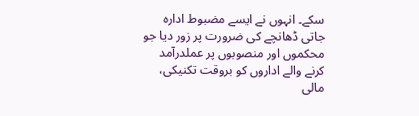سکے۔ انہوں نے ایسے مضبوط ادارہ جاتی ڈھانچے کی ضرورت پر زور دیا جو محکموں اور منصوبوں پر عملدرآمد کرنے والے اداروں کو بروقت تکنیکی، مالی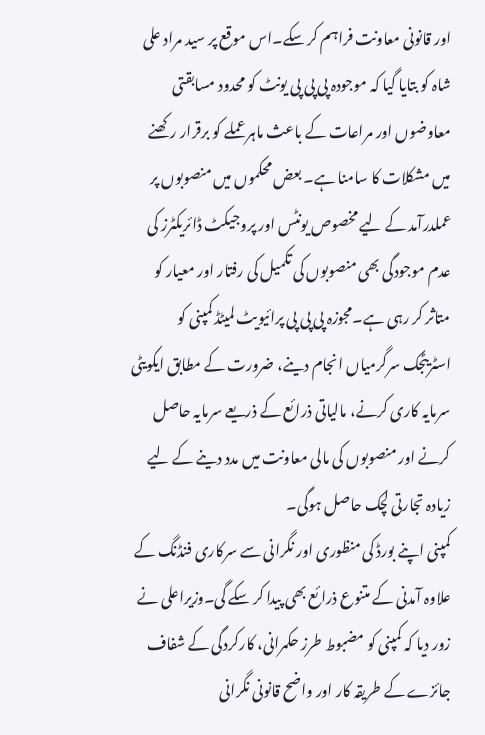اور قانونی معاونت فراہم کر سکے۔اس موقع پر سید مراد علی شاہ کو بتایا گیا کہ موجودہ پی پی پی یونٹ کو محدود مسابقتی معاوضوں اور مراعات کے باعث ماہر عملے کو برقرار رکھنے میں مشکلات کا سامنا ہے۔ بعض محکموں میں منصوبوں پر عملدرآمد کے لیے مخصوص یونٹس اور پروجیکٹ ڈائریکٹرز کی عدم موجودگی بھی منصوبوں کی تکمیل کی رفتار اور معیار کو متاثر کر رہی ہے۔مجوزہ پی پی پی پرائیویٹ لمیٹڈ کمپنی کو اسٹریٹجک سرگرمیاں انجام دینے، ضرورت کے مطابق ایکویٹی سرمایہ کاری کرنے، مالیاتی ذرائع کے ذریعے سرمایہ حاصل کرنے اور منصوبوں کی مالی معاونت میں مدد دینے کے لیے زیادہ تجارتی لچک حاصل ہوگی۔
کمپنی اپنے بورڈ کی منظوری اور نگرانی سے سرکاری فنڈنگ کے علاوہ آمدنی کے متنوع ذرائع بھی پیدا کر سکے گی۔وزیراعلی نے زور دیا کہ کمپنی کو مضبوط طرز حکمرانی، کارکردگی کے شفاف جائزے کے طریقہ کار اور واضح قانونی نگرانی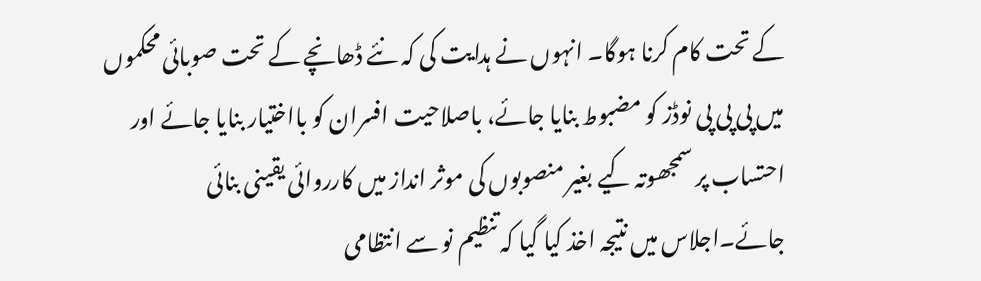کے تحت کام کرنا ہوگا۔ انہوں نے ہدایت کی کہ نئے ڈھانچے کے تحت صوبائی محکموں میں پی پی پی نوڈز کو مضبوط بنایا جائے، باصلاحیت افسران کو بااختیار بنایا جائے اور احتساب پر سمجھوتہ کیے بغیر منصوبوں کی موثر انداز میں کارروائی یقینی بنائی جائے۔اجلاس میں نتیجہ اخذ کیا گیا کہ تنظیم نو سے انتظامی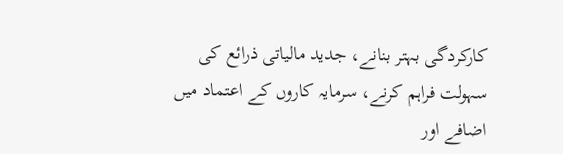کارکردگی بہتر بنانے، جدید مالیاتی ذرائع کی سہولت فراہم کرنے، سرمایہ کاروں کے اعتماد میں اضافے اور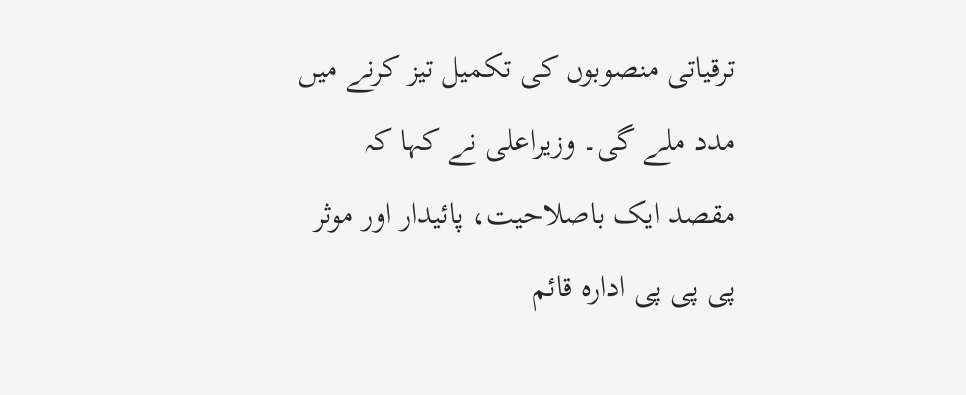ترقیاتی منصوبوں کی تکمیل تیز کرنے میں مدد ملے گی۔ وزیراعلی نے کہا کہ مقصد ایک باصلاحیت، پائیدار اور موثر پی پی پی ادارہ قائم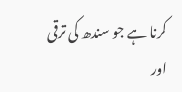کرنا ہے جو سندھ کی ترقی اور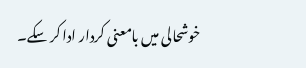خوشحالی میں بامعنی کردار ادا کر سکے۔